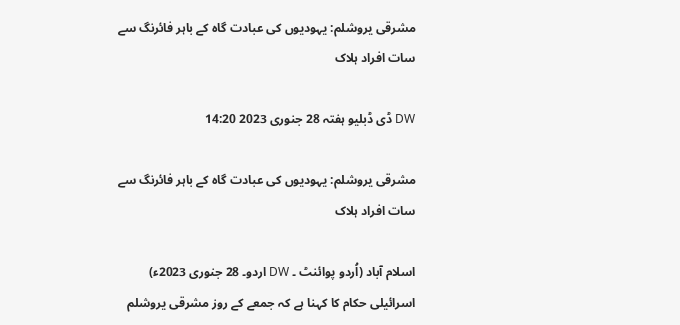مشرقی یروشلم: یہودیوں کی عبادت گاہ کے باہر فائرنگ سے سات افراد ہلاک

DW ڈی ڈبلیو ہفتہ 28 جنوری 2023 14:20

مشرقی یروشلم: یہودیوں کی عبادت گاہ کے باہر فائرنگ سے سات افراد ہلاک

اسلام آباد (اُردو پوائنٹ ۔ DW اردو۔ 28 جنوری 2023ء) اسرائیلی حکام کا کہنا ہے کہ جمعے کے روز مشرقی یروشلم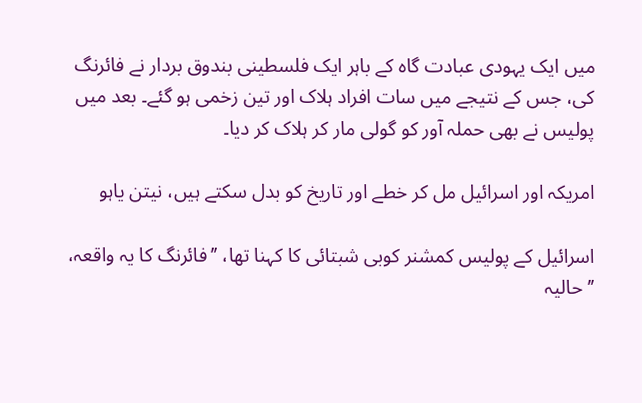میں ایک یہودی عبادت گاہ کے باہر ایک فلسطینی بندوق بردار نے فائرنگ کی، جس کے نتیجے میں سات افراد ہلاک اور تین زخمی ہو گئے۔ بعد میں پولیس نے بھی حملہ آور کو گولی مار کر ہلاک کر دیا۔

امریکہ اور اسرائیل مل کر خطے اور تاریخ کو بدل سکتے ہیں، نیتن یاہو

اسرائیل کے پولیس کمشنر کوبی شبتائی کا کہنا تھا، ’’فائرنگ کا یہ واقعہ، ’’حالیہ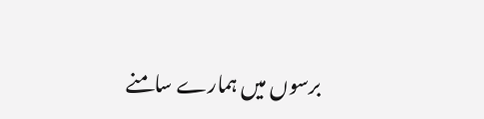برسوں میں ہمارے سامنے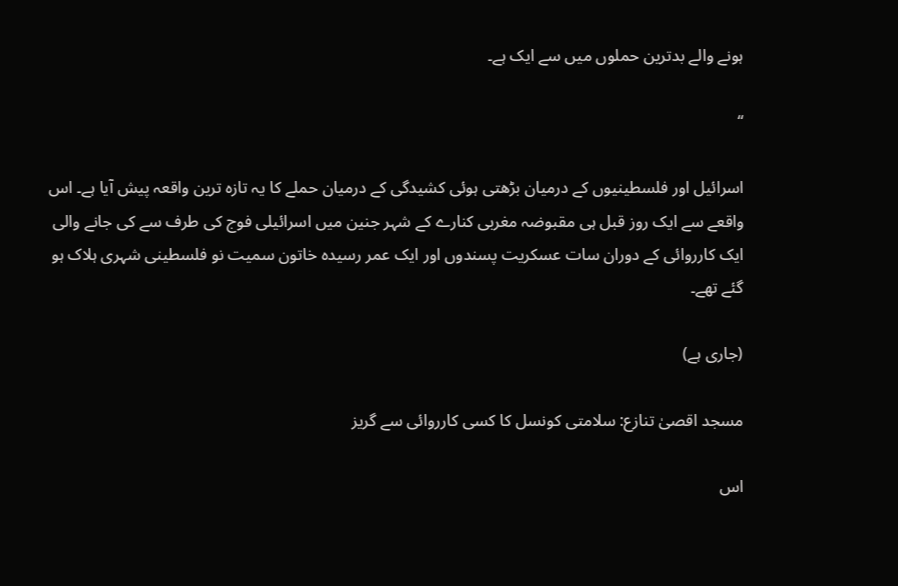ہونے والے بدترین حملوں میں سے ایک ہے۔

‘‘

اسرائیل اور فلسطینیوں کے درمیان بڑھتی ہوئی کشیدگی کے درمیان حملے کا یہ تازہ ترین واقعہ پیش آیا ہے۔ اس واقعے سے ایک روز قبل ہی مقبوضہ مغربی کنارے کے شہر جنین میں اسرائیلی فوج کی طرف سے کی جانے والی ایک کارروائی کے دوران سات عسکریت پسندوں اور ایک عمر رسیدہ خاتون سمیت نو فلسطینی شہری ہلاک ہو گئے تھے۔

(جاری ہے)

مسجد اقصیٰ تنازع: سلامتی کونسل کا کسی کارروائی سے گریز

اس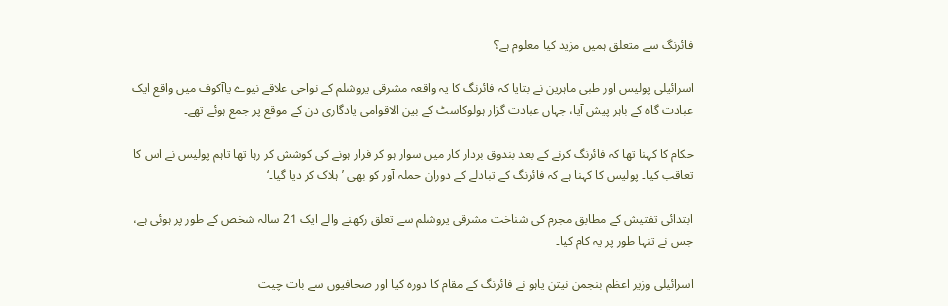فائرنگ سے متعلق ہمیں مزید کیا معلوم ہے؟

اسرائیلی پولیس اور طبی ماہرین نے بتایا کہ فائرنگ کا یہ واقعہ مشرقی یروشلم کے نواحی علاقے نیوے یاآکوف میں واقع ایک عبادت گاہ کے باہر پیش آیا، جہاں عبادت گزار ہولوکاسٹ کے بین الاقوامی یادگاری دن کے موقع پر جمع ہوئے تھے۔

حکام کا کہنا تھا کہ فائرنگ کرنے کے بعد بندوق بردار کار میں سوار ہو کر فرار ہونے کی کوشش کر رہا تھا تاہم پولیس نے اس کا تعاقب کیا۔ پولیس کا کہنا ہے کہ فائرنگ کے تبادلے کے دوران حملہ آور کو بھی ’ہلاک کر دیا گیا۔‘

ابتدائی تفتیش کے مطابق مجرم کی شناخت مشرقی یروشلم سے تعلق رکھنے والے ایک 21 سالہ شخص کے طور پر ہوئی ہے، جس نے تنہا طور پر یہ کام کیا۔

اسرائیلی وزیر اعظم بنجمن نیتن یاہو نے فائرنگ کے مقام کا دورہ کیا اور صحافیوں سے بات چیت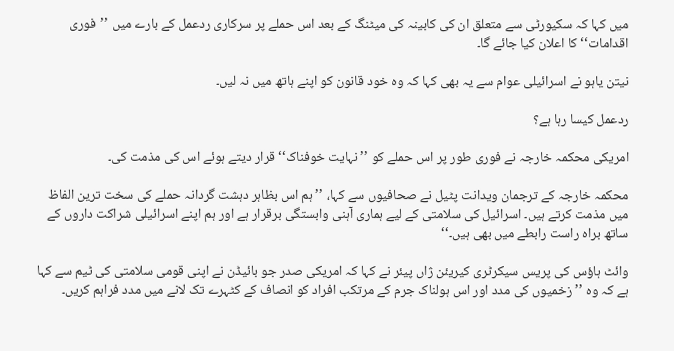میں کہا کہ سکیورٹی سے متعلق ان کی کابینہ کی میٹنگ کے بعد اس حملے پر سرکاری ردعمل کے بارے میں ’’فوری اقدامات‘‘ کا اعلان کیا جائے گا۔

نیتن یاہو نے اسرائیلی عوام سے یہ بھی کہا کہ وہ خود قانون کو اپنے ہاتھ میں نہ لیں۔

ردعمل کیسا رہا ہے؟

امریکی محکمہ خارجہ نے فوری طور پر اس حملے کو ’’نہایت خوفناک‘‘ قرار دیتے ہوئے اس کی مذمت کی۔

محکمہ خارجہ کے ترجمان ویدانت پٹیل نے صحافیوں سے کہا، ’’ہم اس بظاہر دہشت گردانہ حملے کی سخت ترین الفاظ میں مذمت کرتے ہیں۔ اسرائیل کی سلامتی کے لیے ہماری آہنی وابستگی برقرار ہے اور ہم اپنے اسرائیلی شراکت داروں کے ساتھ براہ راست رابطے میں بھی ہیں۔‘‘

وائٹ ہاؤس کی پریس سیکرٹری کیریئن ژاں پیئر نے کہا کہ امریکی صدر جو بائیڈن نے اپنی قومی سلامتی کی ٹیم سے کہا ہے کہ وہ ’’زخمیوں کی مدد اور اس ہولناک جرم کے مرتکب افراد کو انصاف کے کٹہرے تک لانے میں مدد فراہم کریں۔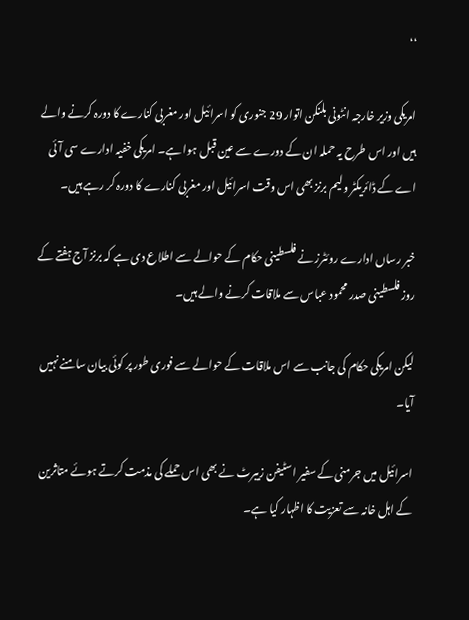‘‘

امریکی وزیر خارجہ انٹونی بلنکن اتوار 29 جنوری کو اسرائیل اور مغربی کنارے کا دورہ کرنے والے ہیں اور اس طرح یہ حملہ ان کے دورے سے عین قبل ہوا ہے۔ امریکی خفیہ ادارے سی آئی اے کے ڈائریکٹر ولیم برنز بھی اس وقت اسرائیل اور مغربی کنارے کا دورہ کر رہے ہیں۔

خبر رساں ادارے روئٹرز نے فلسطینی حکام کے حوالے سے اطلاع دی ہے کہ برنز آج ہفتے کے روز فلسطینی صدر محمود عباس سے ملاقات کرنے والے ہیں۔

لیکن امریکی حکام کی جانب سے اس ملاقات کے حوالے سے فوری طور پر کوئی بیان سامنے نہیں آیا۔

اسرائیل میں جرمنی کے سفیر اسٹیفن زیبرٹ نے بھی اس حملے کی مذمت کرتے ہوئے متاثرین کے اہل خانہ سے تعزیت کا اظہار کیا ہے۔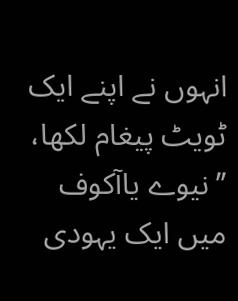انہوں نے اپنے ایک ٹویٹ پیغام لکھا، ’’نیوے یاآکوف میں ایک یہودی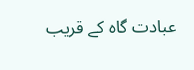عبادت گاہ کے قریب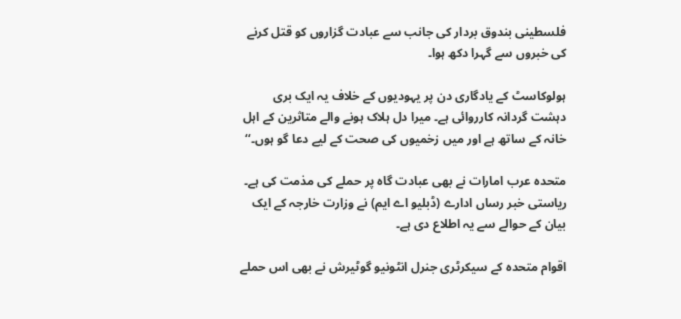فلسطینی بندوق بردار کی جانب سے عبادت گزاروں کو قتل کرنے کی خبروں سے گہرا دکھ ہوا۔

ہولوکاسٹ کے یادگاری دن پر یہودیوں کے خلاف یہ ایک بری دہشت گردانہ کارروائی ہے۔ میرا دل ہلاک ہونے والے متاثرین کے اہل خانہ کے ساتھ ہے اور میں زخمیوں کی صحت کے لیے دعا گو ہوں۔‘‘

متحدہ عرب امارات نے بھی عبادت گاہ پر حملے کی مذمت کی ہے۔ ریاستی خبر رساں ادارے (ڈبلیو اے ایم) نے وزارت خارجہ کے ایک بیان کے حوالے سے یہ اطلاع دی ہے۔

اقوام متحدہ کے سیکرٹری جنرل انٹونیو گوٹیرش نے بھی اس حملے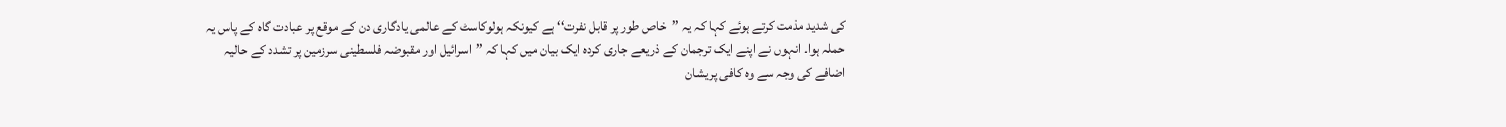کی شدید مذمت کرتے ہوئے کہا کہ یہ ’’خاص طور پر قابل نفرت‘‘ ہے کیونکہ ہولوکاسٹ کے عالمی یادگاری دن کے موقع پر عبادت گاہ کے پاس یہ حملہ ہوا۔ انہوں نے اپنے ایک ترجمان کے ذریعے جاری کردہ ایک بیان میں کہا کہ ’’اسرائیل اور مقبوضہ فلسطینی سرزمین پر تشدد کے حالیہ اضافے کی وجہ سے وہ کافی پریشان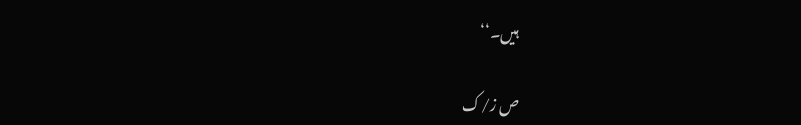ہیں۔‘‘

ص ز/ک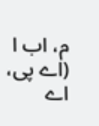م، اب ا (اے پی، اے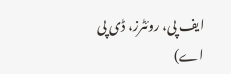ایف پی، روئٹرز، ڈی پی اے)